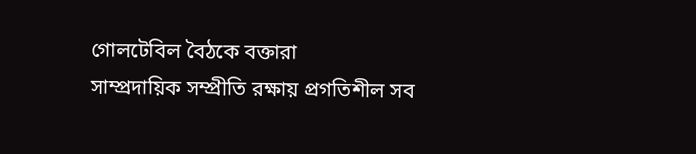গোলটেবিল বৈঠকে বক্তারা
সাম্প্রদায়িক সম্প্রীতি রক্ষায় প্রগতিশীল সব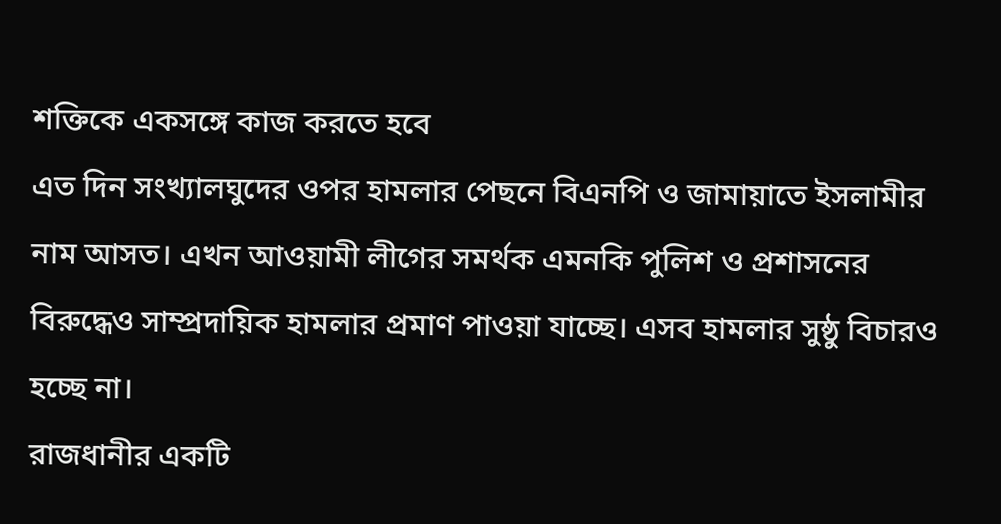শক্তিকে একসঙ্গে কাজ করতে হবে
এত দিন সংখ্যালঘুদের ওপর হামলার পেছনে বিএনপি ও জামায়াতে ইসলামীর নাম আসত। এখন আওয়ামী লীগের সমর্থক এমনকি পুলিশ ও প্রশাসনের বিরুদ্ধেও সাম্প্রদায়িক হামলার প্রমাণ পাওয়া যাচ্ছে। এসব হামলার সুষ্ঠু বিচারও হচ্ছে না।
রাজধানীর একটি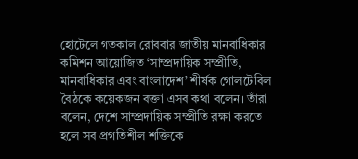হোটেলে গতকাল রোববার জাতীয় মানবাধিকার কমিশন আয়োজিত ‘সাম্প্রদায়িক সম্প্রীতি, মানবাধিকার এবং বাংলাদেশ’ শীর্ষক গোলটেবিল বৈঠকে কয়েকজন বক্তা এসব কথা বলেন। তাঁরা বলেন, দেশে সাম্প্রদায়িক সম্প্রীতি রক্ষা করতে হলে সব প্রগতিশীল শক্তিকে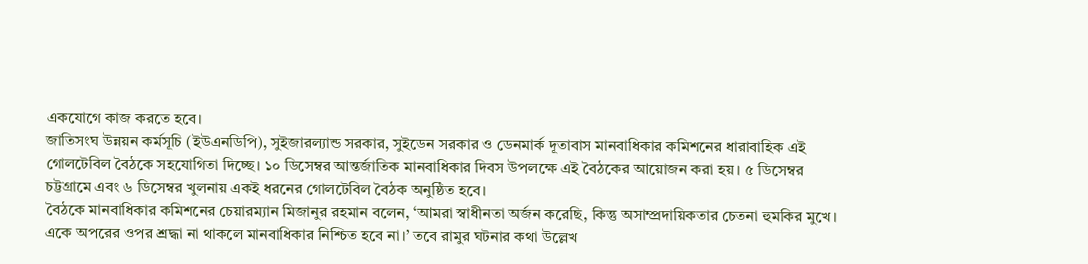একযোগে কাজ করতে হবে।
জাতিসংঘ উন্নয়ন কর্মসূচি (ইউএনডিপি), সুইজারল্যান্ড সরকার, সুইডেন সরকার ও ডেনমার্ক দূতাবাস মানবাধিকার কমিশনের ধারাবাহিক এই গোলটেবিল বৈঠকে সহযোগিতা দিচ্ছে। ১০ ডিসেম্বর আন্তর্জাতিক মানবাধিকার দিবস উপলক্ষে এই বৈঠকের আয়োজন করা হয়। ৫ ডিসেম্বর চট্টগ্রামে এবং ৬ ডিসেম্বর খুলনায় একই ধরনের গোলটেবিল বৈঠক অনুষ্ঠিত হবে।
বৈঠকে মানবাধিকার কমিশনের চেয়ারম্যান মিজানুর রহমান বলেন, ‘আমরা স্বাধীনতা অর্জন করেছি, কিন্তু অসাম্প্রদায়িকতার চেতনা হুমকির মুখে। একে অপরের ওপর শ্রদ্ধা না থাকলে মানবাধিকার নিশ্চিত হবে না।’ তবে রামুর ঘটনার কথা উল্লেখ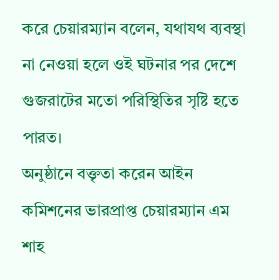করে চেয়ারম্যান বলেন, যথাযথ ব্যবস্থা না নেওয়া হলে ওই ঘটনার পর দেশে গুজরাটের মতো পরিস্থিতির সৃষ্টি হতে পারত।
অনুষ্ঠানে বক্তৃতা করেন আইন কমিশনের ভারপ্রাপ্ত চেয়ারম্যান এম শাহ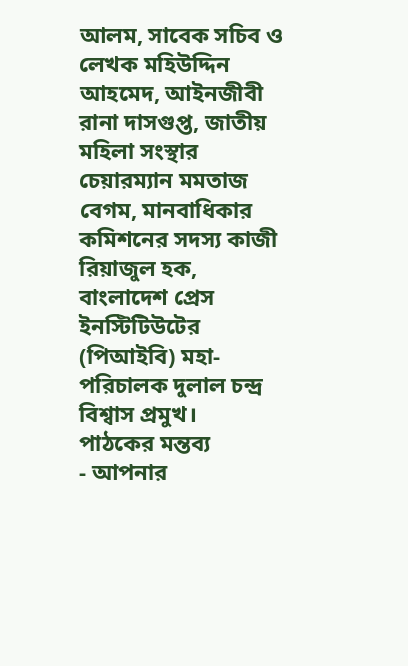আলম, সাবেক সচিব ও লেখক মহিউদ্দিন আহমেদ, আইনজীবী রানা দাসগুপ্ত, জাতীয় মহিলা সংস্থার চেয়ারম্যান মমতাজ বেগম, মানবাধিকার কমিশনের সদস্য কাজী রিয়াজুল হক, বাংলাদেশ প্রেস ইনস্টিটিউটের (পিআইবি) মহা-পরিচালক দুলাল চন্দ্র বিশ্বাস প্রমুখ।
পাঠকের মন্তব্য
- আপনার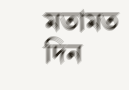মতামত দিন